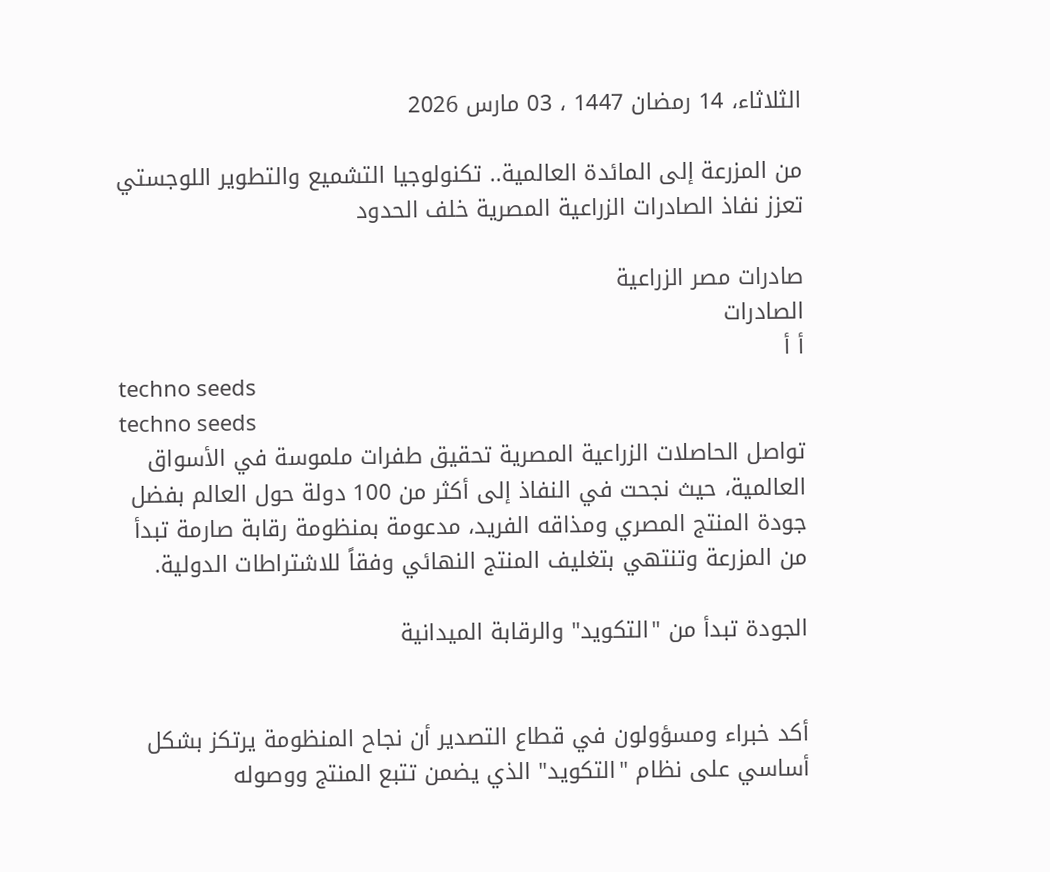الثلاثاء، 14 رمضان 1447 ، 03 مارس 2026

من المزرعة إلى المائدة العالمية.. تكنولوجيا التشميع والتطوير اللوجستي تعزز نفاذ الصادرات الزراعية المصرية خلف الحدود

صادرات مصر الزراعية
الصادرات
أ أ
techno seeds
techno seeds
تواصل الحاصلات الزراعية المصرية تحقيق طفرات ملموسة في الأسواق العالمية، حيث نجحت في النفاذ إلى أكثر من 100 دولة حول العالم بفضل جودة المنتج المصري ومذاقه الفريد، مدعومة بمنظومة رقابة صارمة تبدأ من المزرعة وتنتهي بتغليف المنتج النهائي وفقاً للاشتراطات الدولية.

الجودة تبدأ من "التكويد" والرقابة الميدانية


أكد خبراء ومسؤولون في قطاع التصدير أن نجاح المنظومة يرتكز بشكل أساسي على نظام "التكويد" الذي يضمن تتبع المنتج ووصوله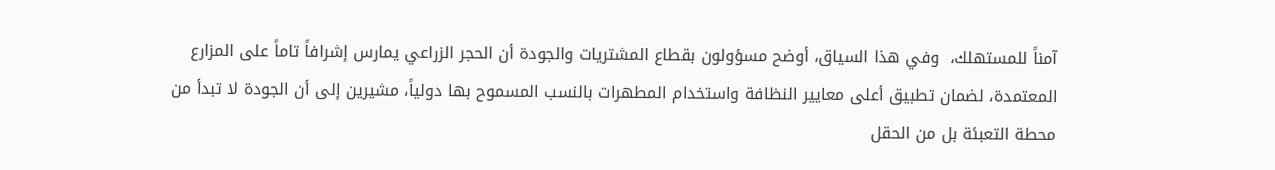آمناً للمستهلك،  وفي هذا السياق، أوضح مسؤولون بقطاع المشتريات والجودة أن الحجر الزراعي يمارس إشرافاً تاماً على المزارع المعتمدة، لضمان تطبيق أعلى معايير النظافة واستخدام المطهرات بالنسب المسموح بها دولياً، مشيرين إلى أن الجودة لا تبدأ من محطة التعبئة بل من الحقل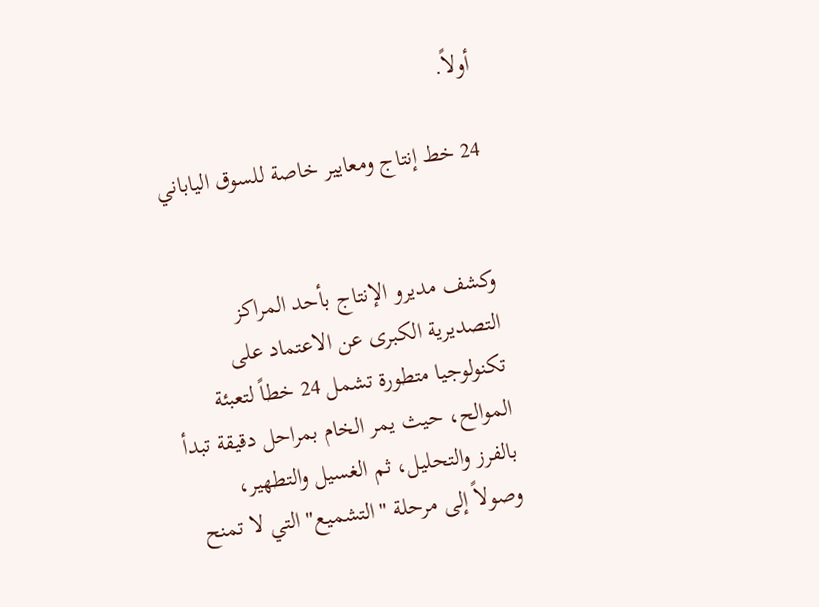أولاً.

24 خط إنتاج ومعايير خاصة للسوق الياباني


وكشف مديرو الإنتاج بأحد المراكز التصديرية الكبرى عن الاعتماد على تكنولوجيا متطورة تشمل 24 خطاً لتعبئة الموالح، حيث يمر الخام بمراحل دقيقة تبدأ بالفرز والتحليل، ثم الغسيل والتطهير، وصولاً إلى مرحلة "التشميع" التي لا تمنح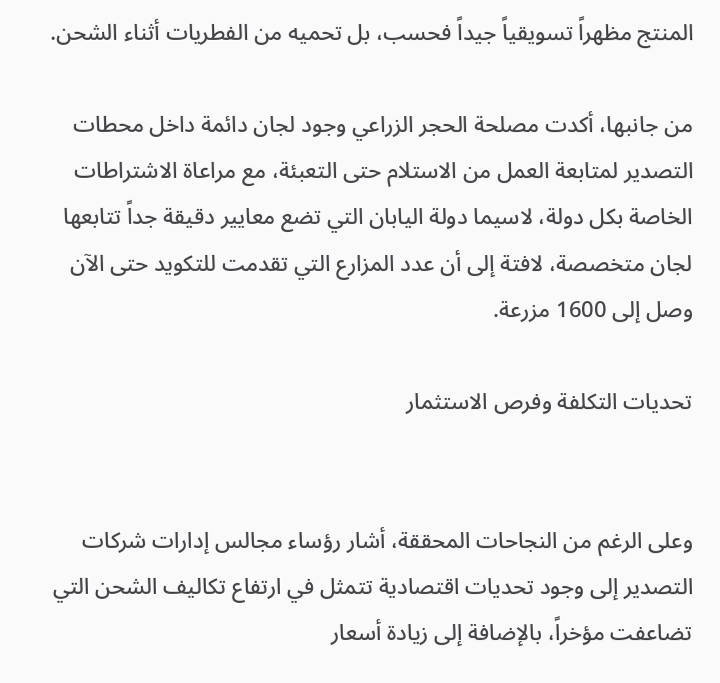المنتج مظهراً تسويقياً جيداً فحسب، بل تحميه من الفطريات أثناء الشحن.

من جانبها، أكدت مصلحة الحجر الزراعي وجود لجان دائمة داخل محطات التصدير لمتابعة العمل من الاستلام حتى التعبئة، مع مراعاة الاشتراطات الخاصة بكل دولة، لاسيما دولة اليابان التي تضع معايير دقيقة جداً تتابعها لجان متخصصة، لافتة إلى أن عدد المزارع التي تقدمت للتكويد حتى الآن وصل إلى 1600 مزرعة.

تحديات التكلفة وفرص الاستثمار


وعلى الرغم من النجاحات المحققة، أشار رؤساء مجالس إدارات شركات التصدير إلى وجود تحديات اقتصادية تتمثل في ارتفاع تكاليف الشحن التي تضاعفت مؤخراً، بالإضافة إلى زيادة أسعار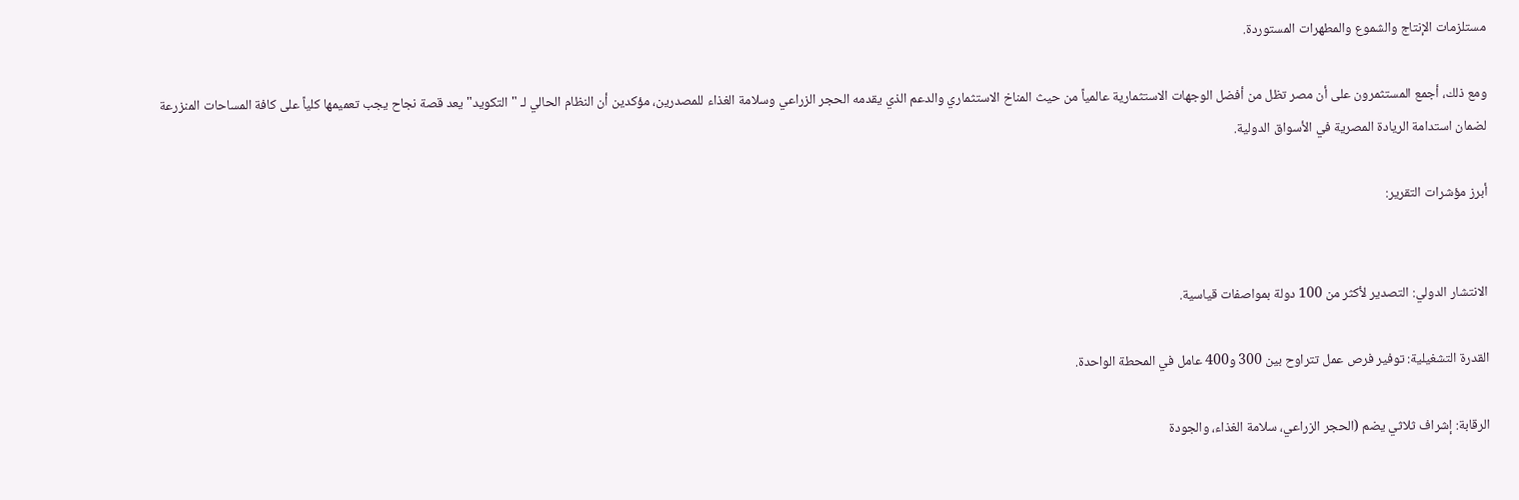مستلزمات الإنتاج والشموع والمطهرات المستوردة.

ومع ذلك، أجمع المستثمرون على أن مصر تظل من أفضل الوجهات الاستثمارية عالمياً من حيث المناخ الاستثماري والدعم الذي يقدمه الحجر الزراعي وسلامة الغذاء للمصدرين، مؤكدين أن النظام الحالي لـ "التكويد" يعد قصة نجاح يجب تعميمها كلياً على كافة المساحات المنزرعة لضمان استدامة الريادة المصرية في الأسواق الدولية.

أبرز مؤشرات التقرير:


الانتشار الدولي: التصدير لأكثر من 100 دولة بمواصفات قياسية.

القدرة التشغيلية: توفير فرص عمل تتراوح بين 300 و400 عامل في المحطة الواحدة.

الرقابة: إشراف ثلاثي يضم (الحجر الزراعي، سلامة الغذاء، والجودة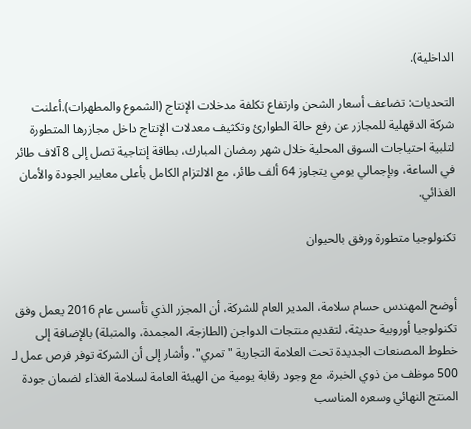الداخلية).

التحديات: تضاعف أسعار الشحن وارتفاع تكلفة مدخلات الإنتاج (الشموع والمطهرات).أعلنت شركة الدقهلية للمجازر عن رفع حالة الطوارئ وتكثيف معدلات الإنتاج داخل مجازرها المتطورة لتلبية احتياجات السوق المحلية خلال شهر رمضان المبارك، بطاقة إنتاجية تصل إلى 8 آلاف طائر في الساعة، وبإجمالي يومي يتجاوز 64 ألف طائر، مع الالتزام الكامل بأعلى معايير الجودة والأمان الغذائي.

تكنولوجيا متطورة ورفق بالحيوان


أوضح المهندس حسام سلامة، المدير العام للشركة، أن المجزر الذي تأسس عام 2016 يعمل وفق تكنولوجيا أوروبية حديثة، لتقديم منتجات الدواجن (الطازجة، المجمدة، والمتبلة) بالإضافة إلى خطوط المصنعات الجديدة تحت العلامة التجارية "تمري". وأشار إلى أن الشركة توفر فرص عمل لـ 500 موظف من ذوي الخبرة، مع وجود رقابة يومية من الهيئة العامة لسلامة الغذاء لضمان جودة المنتج النهائي وسعره المناسب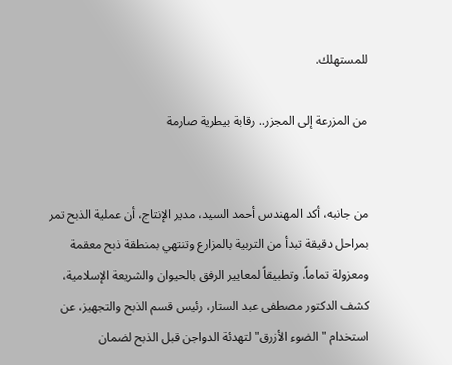للمستهلك.

من المزرعة إلى المجزر.. رقابة بيطرية صارمة


من جانبه، أكد المهندس أحمد السيد، مدير الإنتاج، أن عملية الذبح تمر بمراحل دقيقة تبدأ من التربية بالمزارع وتنتهي بمنطقة ذبح معقمة ومعزولة تماماً. وتطبيقاً لمعايير الرفق بالحيوان والشريعة الإسلامية، كشف الدكتور مصطفى عبد الستار، رئيس قسم الذبح والتجهيز، عن استخدام "الضوء الأزرق" لتهدئة الدواجن قبل الذبح لضمان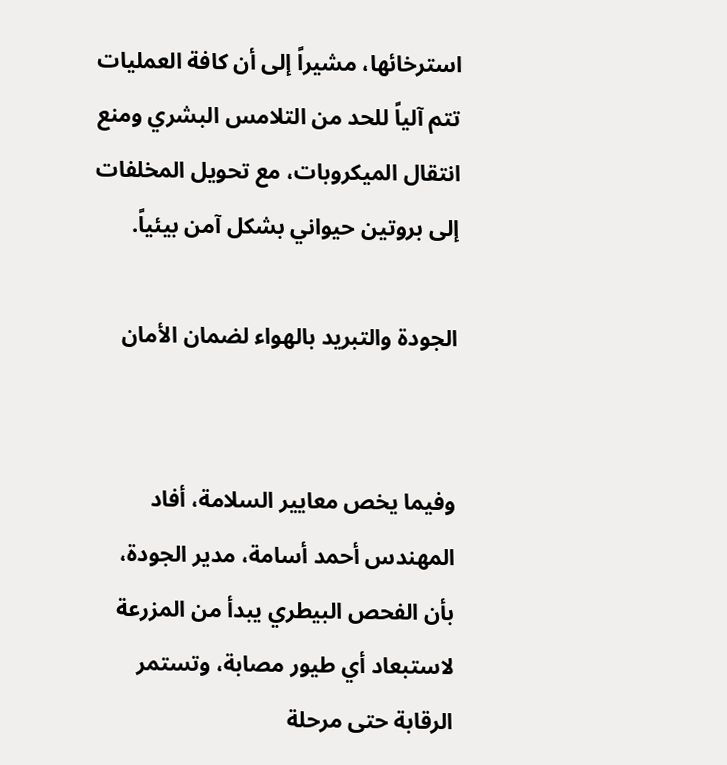استرخائها، مشيراً إلى أن كافة العمليات تتم آلياً للحد من التلامس البشري ومنع انتقال الميكروبات، مع تحويل المخلفات إلى بروتين حيواني بشكل آمن بيئياً.

الجودة والتبريد بالهواء لضمان الأمان


وفيما يخص معايير السلامة، أفاد المهندس أحمد أسامة، مدير الجودة، بأن الفحص البيطري يبدأ من المزرعة لاستبعاد أي طيور مصابة، وتستمر الرقابة حتى مرحلة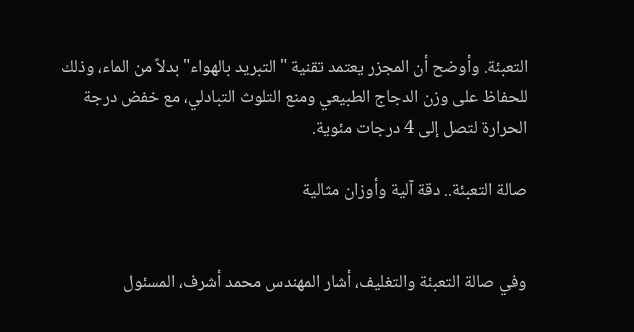التعبئة. وأوضح أن المجزر يعتمد تقنية "التبريد بالهواء" بدلاً من الماء، وذلك للحفاظ على وزن الدجاج الطبيعي ومنع التلوث التبادلي، مع خفض درجة الحرارة لتصل إلى 4 درجات مئوية.

صالة التعبئة.. دقة آلية وأوزان مثالية


وفي صالة التعبئة والتغليف، أشار المهندس محمد أشرف، المسئول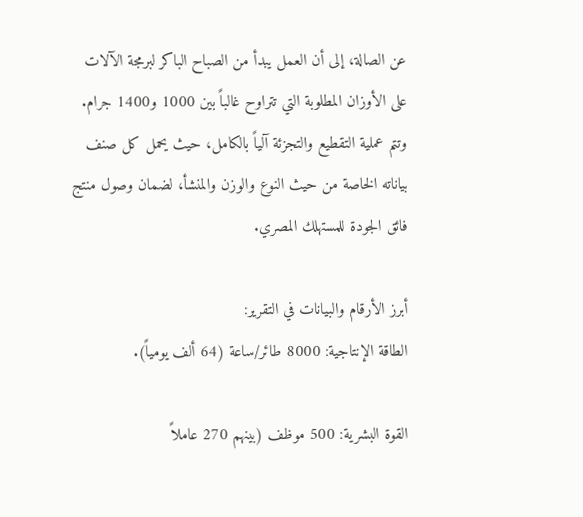عن الصالة، إلى أن العمل يبدأ من الصباح الباكر لبرمجة الآلات على الأوزان المطلوبة التي تتراوح غالباً بين 1000 و1400 جرام. وتتم عملية التقطيع والتجزئة آلياً بالكامل، حيث يحمل كل صنف بياناته الخاصة من حيث النوع والوزن والمنشأ، لضمان وصول منتج فائق الجودة للمستهلك المصري.

أبرز الأرقام والبيانات في التقرير:
الطاقة الإنتاجية: 8000 طائر/ساعة (64 ألف يومياً).

القوة البشرية: 500 موظف (بينهم 270 عاملاً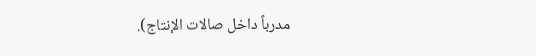مدرباً داخل صالات الإنتاج).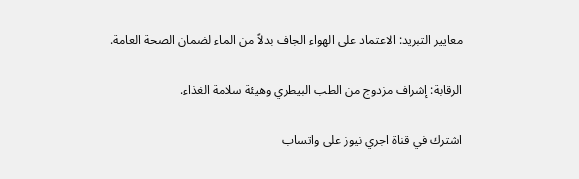معايير التبريد: الاعتماد على الهواء الجاف بدلاً من الماء لضمان الصحة العامة.

الرقابة: إشراف مزدوج من الطب البيطري وهيئة سلامة الغذاء.

اشترك في قناة اجري نيوز على واتساب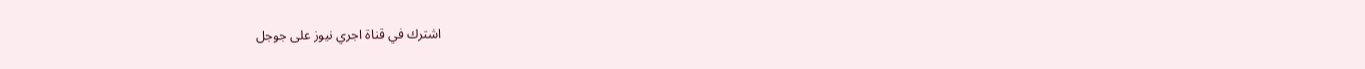اشترك في قناة اجري نيوز على جوجل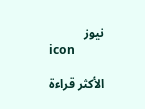نيوز
icon

الأكثر قراءة